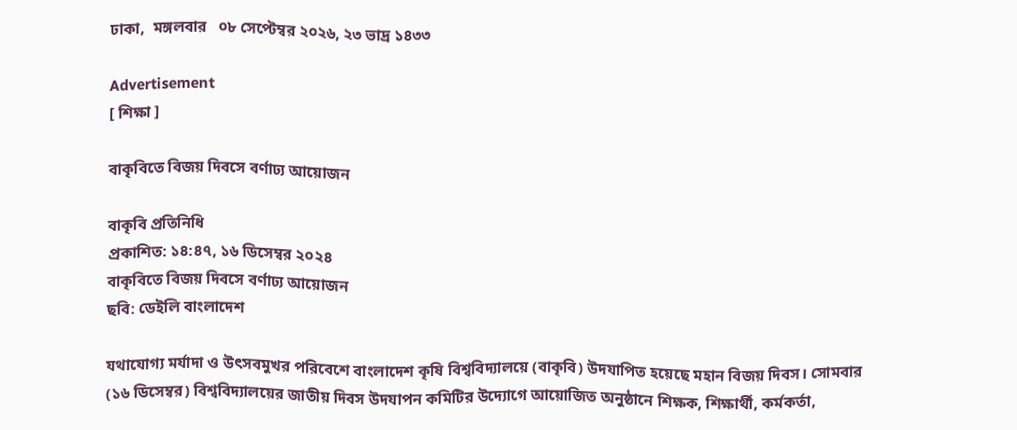ঢাকা,  মঙ্গলবার   ০৮ সেপ্টেম্বর ২০২৬, ২৩ ভাদ্র ১৪৩৩

Advertisement
[ শিক্ষা ]

বাকৃবিতে বিজয় দিবসে বর্ণাঢ্য আয়োজন

বাকৃবি প্রতিনিধি
প্রকাশিত: ১৪:৪৭, ১৬ ডিসেম্বর ২০২৪
বাকৃবিতে বিজয় দিবসে বর্ণাঢ্য আয়োজন
ছবি: ডেইলি বাংলাদেশ

যথাযোগ্য মর্যাদা ও উৎসবমুখর পরিবেশে বাংলাদেশ কৃষি বিশ্ববিদ্যালয়ে (বাকৃবি) উদযাপিত হয়েছে মহান বিজয় দিবস। সোমবার (১৬ ডিসেম্বর) বিশ্ববিদ্যালয়ের জাতীয় দিবস উদযাপন কমিটির উদ্যোগে আয়োজিত অনুষ্ঠানে শিক্ষক, শিক্ষার্থী, কর্মকর্তা,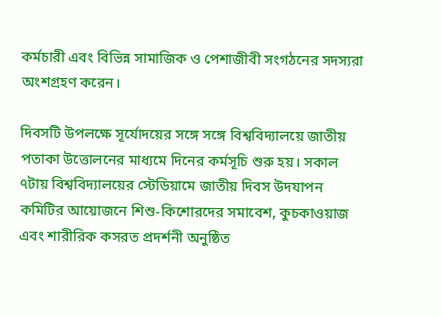কর্মচারী এবং বিভিন্ন সামাজিক ও পেশাজীবী সংগঠনের সদস্যরা অংশগ্রহণ করেন।

দিবসটি উপলক্ষে সূর্যোদয়ের সঙ্গে সঙ্গে বিশ্ববিদ্যালয়ে জাতীয় পতাকা উত্তোলনের মাধ্যমে দিনের কর্মসূচি শুরু হয়। সকাল ৭টায় বিশ্ববিদ্যালয়ের স্টেডিয়ামে জাতীয় দিবস উদযাপন কমিটির আয়োজনে শিশু-কিশোরদের সমাবেশ, কুচকাওয়াজ এবং শারীরিক কসরত প্রদর্শনী অনুষ্ঠিত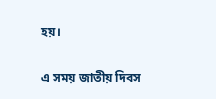হয়।

এ সময় জাতীয় দিবস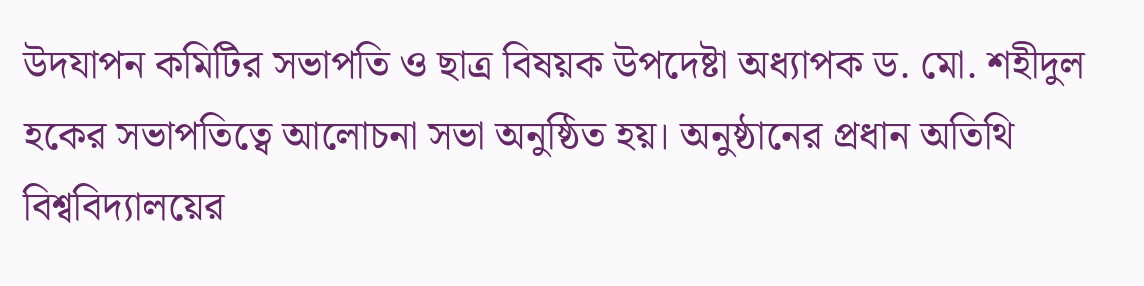উদযাপন কমিটির সভাপতি ও ছাত্র বিষয়ক উপদেষ্টা অধ্যাপক ড. মো. শহীদুল হকের সভাপতিত্বে আলোচনা সভা অনুষ্ঠিত হয়। অনুষ্ঠানের প্রধান অতিথি বিশ্ববিদ্যালয়ের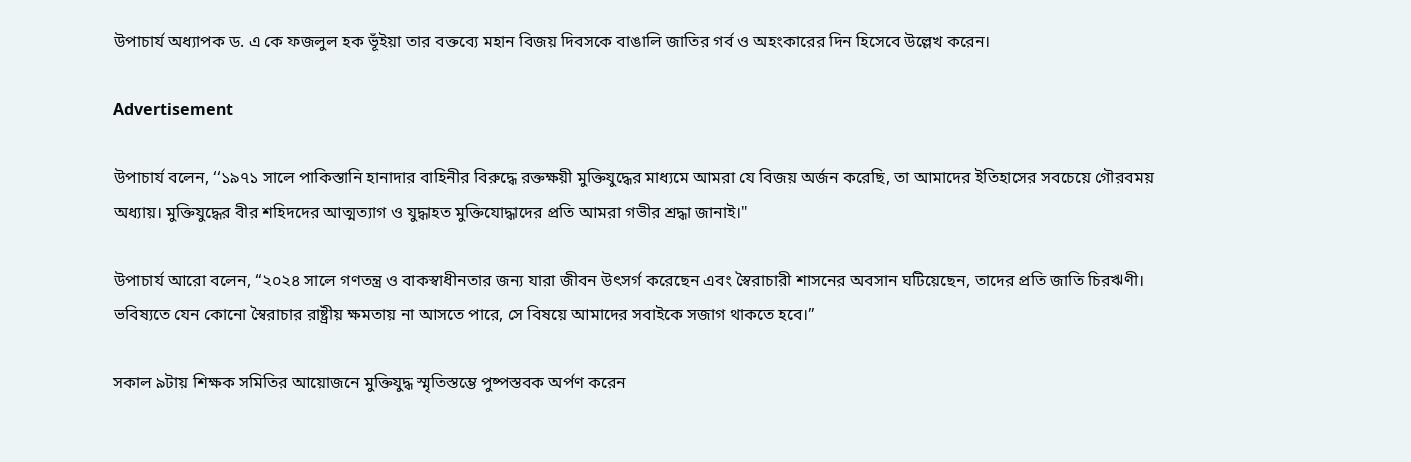উপাচার্য অধ্যাপক ড. এ কে ফজলুল হক ভূঁইয়া তার বক্তব্যে মহান বিজয় দিবসকে বাঙালি জাতির গর্ব ও অহংকারের দিন হিসেবে উল্লেখ করেন।

Advertisement

উপাচার্য বলেন, ‘‘১৯৭১ সালে পাকিস্তানি হানাদার বাহিনীর বিরুদ্ধে রক্তক্ষয়ী মুক্তিযুদ্ধের মাধ্যমে আমরা যে বিজয় অর্জন করেছি, তা আমাদের ইতিহাসের সবচেয়ে গৌরবময় অধ্যায়। মুক্তিযুদ্ধের বীর শহিদদের আত্মত্যাগ ও যুদ্ধাহত মুক্তিযোদ্ধাদের প্রতি আমরা গভীর শ্রদ্ধা জানাই।"

উপাচার্য আরো বলেন, “২০২৪ সালে গণতন্ত্র ও বাকস্বাধীনতার জন্য যারা জীবন উৎসর্গ করেছেন এবং স্বৈরাচারী শাসনের অবসান ঘটিয়েছেন, তাদের প্রতি জাতি চিরঋণী। ভবিষ্যতে যেন কোনো স্বৈরাচার রাষ্ট্রীয় ক্ষমতায় না আসতে পারে, সে বিষয়ে আমাদের সবাইকে সজাগ থাকতে হবে।”

সকাল ৯টায় শিক্ষক সমিতির আয়োজনে মুক্তিযুদ্ধ স্মৃতিস্তম্ভে পুষ্পস্তবক অর্পণ করেন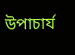উপাচার্য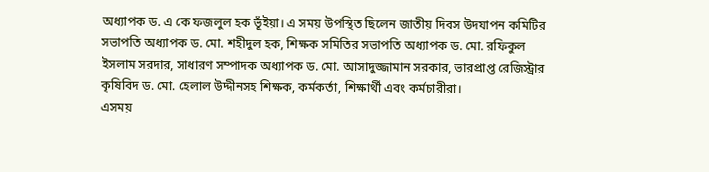অধ্যাপক ড. এ কে ফজলুল হক ভূঁইয়া। এ সময় উপস্থিত ছিলেন জাতীয় দিবস উদযাপন কমিটির সভাপতি অধ্যাপক ড. মো. শহীদুল হক, শিক্ষক সমিতির সভাপতি অধ্যাপক ড. মো. রফিকুল ইসলাম সরদার, সাধারণ সম্পাদক অধ্যাপক ড. মো. আসাদুজ্জামান সরকার, ভারপ্রাপ্ত রেজিস্ট্রার কৃষিবিদ ড. মো. হেলাল উদ্দীনসহ শিক্ষক, কর্মকর্তা, শিক্ষার্থী এবং কর্মচারীরা।
এসময়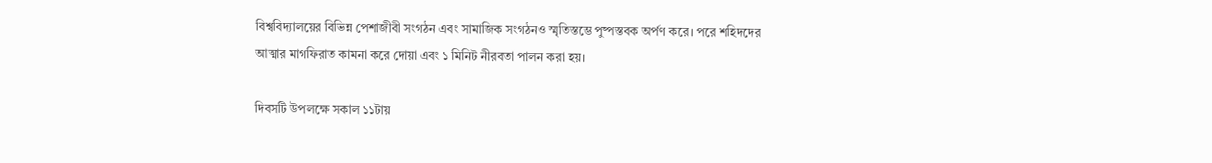বিশ্ববিদ্যালয়ের বিভিন্ন পেশাজীবী সংগঠন এবং সামাজিক সংগঠনও স্মৃতিস্তম্ভে পুষ্পস্তবক অর্পণ করে। পরে শহিদদের আত্মার মাগফিরাত কামনা করে দোয়া এবং ১ মিনিট নীরবতা পালন করা হয়।

দিবসটি উপলক্ষে সকাল ১১টায়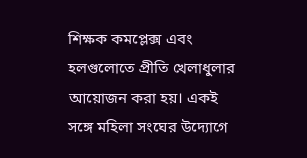শিক্ষক কমপ্লেক্স এবং হলগুলোতে প্রীতি খেলাধুলার আয়োজন করা হয়। একই সঙ্গে মহিলা সংঘের উদ্যোগে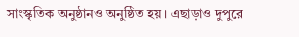সাংস্কৃতিক অনুষ্ঠানও অনুষ্ঠিত হয়। এছাড়াও দুপুরে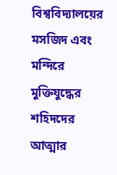বিশ্ববিদ্যালয়ের মসজিদ এবং মন্দিরে মুক্তিযুদ্ধের শহিদদের আত্মার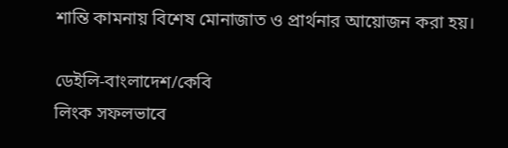শান্তি কামনায় বিশেষ মোনাজাত ও প্রার্থনার আয়োজন করা হয়।

ডেইলি-বাংলাদেশ/কেবি
লিংক সফলভাবে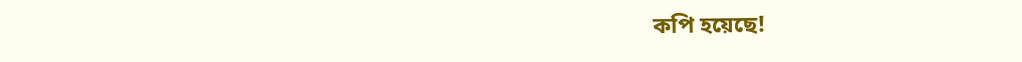কপি হয়েছে!